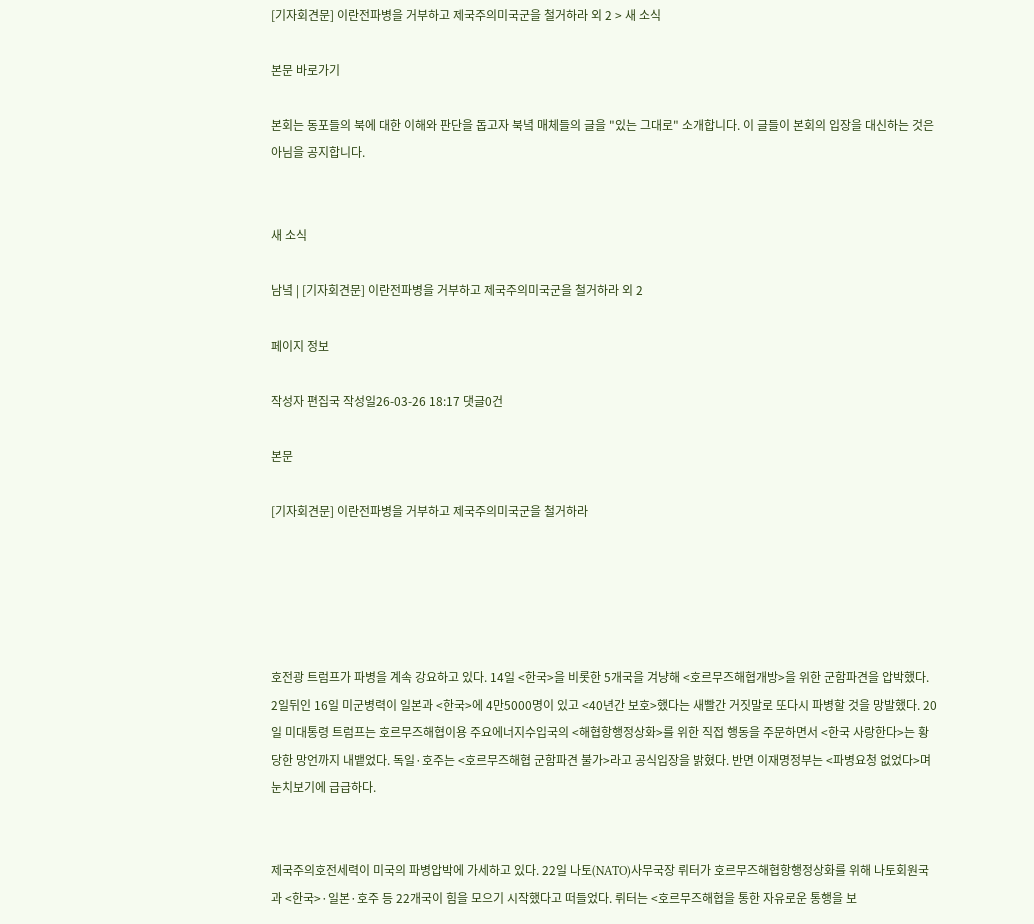[기자회견문] 이란전파병을 거부하고 제국주의미국군을 철거하라 외 2 > 새 소식

본문 바로가기

본회는 동포들의 북에 대한 이해와 판단을 돕고자 북녘 매체들의 글을 "있는 그대로" 소개합니다. 이 글들이 본회의 입장을 대신하는 것은 아님을 공지합니다.


새 소식

남녘 | [기자회견문] 이란전파병을 거부하고 제국주의미국군을 철거하라 외 2

페이지 정보

작성자 편집국 작성일26-03-26 18:17 댓글0건

본문

[기자회견문] 이란전파병을 거부하고 제국주의미국군을 철거하라





호전광 트럼프가 파병을 계속 강요하고 있다. 14일 <한국>을 비롯한 5개국을 겨냥해 <호르무즈해협개방>을 위한 군함파견을 압박했다. 2일뒤인 16일 미군병력이 일본과 <한국>에 4만5000명이 있고 <40년간 보호>했다는 새빨간 거짓말로 또다시 파병할 것을 망발했다. 20일 미대통령 트럼프는 호르무즈해협이용 주요에너지수입국의 <해협항행정상화>를 위한 직접 행동을 주문하면서 <한국 사랑한다>는 황당한 망언까지 내뱉었다. 독일·호주는 <호르무즈해협 군함파견 불가>라고 공식입장을 밝혔다. 반면 이재명정부는 <파병요청 없었다>며 눈치보기에 급급하다.


제국주의호전세력이 미국의 파병압박에 가세하고 있다. 22일 나토(NATO)사무국장 뤼터가 호르무즈해협항행정상화를 위해 나토회원국과 <한국>·일본·호주 등 22개국이 힘을 모으기 시작했다고 떠들었다. 뤼터는 <호르무즈해협을 통한 자유로운 통행을 보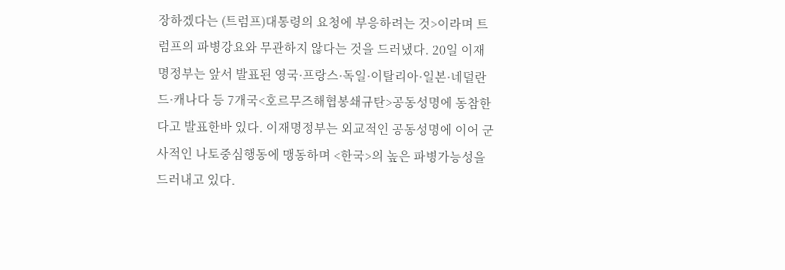장하겠다는 (트럼프)대통령의 요청에 부응하려는 것>이라며 트럼프의 파병강요와 무관하지 않다는 것을 드러냈다. 20일 이재명정부는 앞서 발표된 영국·프랑스·독일·이탈리아·일본·네덜란드·캐나다 등 7개국<호르무즈해협봉쇄규탄>공동성명에 동참한다고 발표한바 있다. 이재명정부는 외교적인 공동성명에 이어 군사적인 나토중심행동에 맹동하며 <한국>의 높은 파병가능성을 드러내고 있다.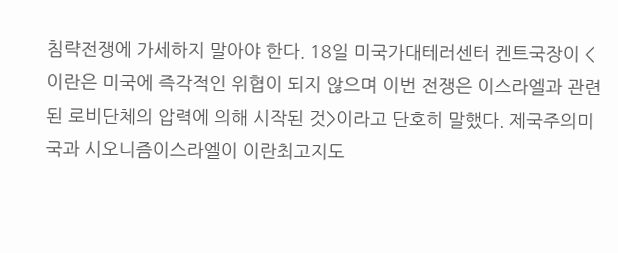침략전쟁에 가세하지 말아야 한다. 18일 미국가대테러센터 켄트국장이 <이란은 미국에 즉각적인 위협이 되지 않으며 이번 전쟁은 이스라엘과 관련된 로비단체의 압력에 의해 시작된 것>이라고 단호히 말했다. 제국주의미국과 시오니즘이스라엘이 이란최고지도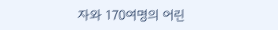자와 170여명의 어린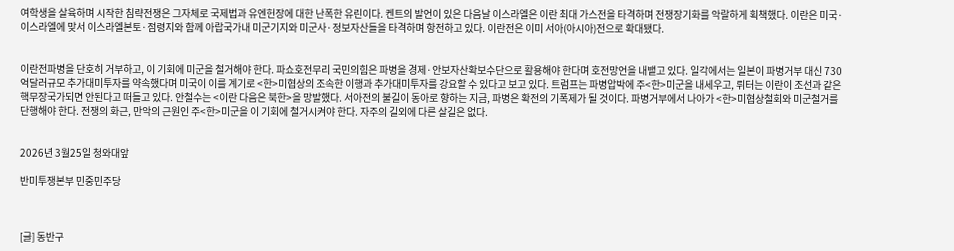여학생을 살육하며 시작한 침략전쟁은 그자체로 국제법과 유엔헌장에 대한 난폭한 유린이다. 켄트의 발언이 있은 다음날 이스라엘은 이란 최대 가스전을 타격하며 전쟁장기화를 악랄하게 획책했다. 이란은 미국·이스라엘에 맞서 이스라엘본토·점령지와 함께 아랍국가내 미군기지와 미군사·정보자산들을 타격하며 항전하고 있다. 이란전은 이미 서아(아시아)전으로 확대됐다.


이란전파병을 단호히 거부하고, 이 기회에 미군을 철거해야 한다. 파쇼호전무리 국민의힘은 파병을 경제·안보자산확보수단으로 활용해야 한다며 호전망언을 내뱉고 있다. 일각에서는 일본이 파병거부 대신 730억달러규모 추가대미투자를 약속했다며 미국이 이를 계기로 <한>미협상의 조속한 이행과 추가대미투자를 강요할 수 있다고 보고 있다. 트럼프는 파병압박에 주<한>미군을 내세우고, 뤼터는 이란이 조선과 같은 핵무장국가되면 안된다고 떠들고 있다. 안철수는 <이란 다음은 북한>을 망발했다. 서아전의 불길이 동아로 향하는 지금, 파병은 확전의 기폭제가 될 것이다. 파병거부에서 나아가 <한>미협상철회와 미군철거를 단행해야 한다. 전쟁의 화근, 만악의 근원인 주<한>미군을 이 기회에 철거시켜야 한다. 자주의 길외에 다른 살길은 없다.


2026년 3월25일 청와대앞

반미투쟁본부 민중민주당



[글] 동반구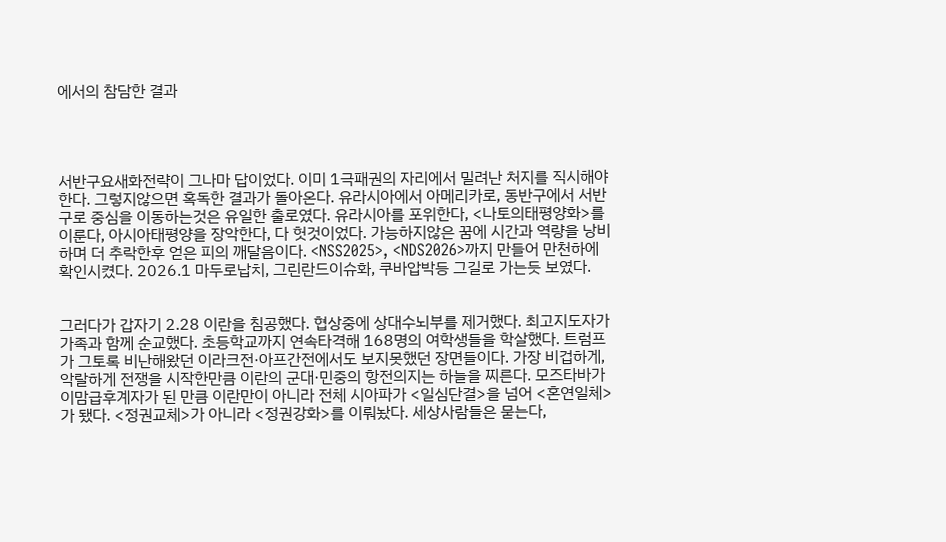에서의 참담한 결과




서반구요새화전략이 그나마 답이었다. 이미 1극패권의 자리에서 밀려난 처지를 직시해야한다. 그렇지않으면 혹독한 결과가 돌아온다. 유라시아에서 아메리카로, 동반구에서 서반구로 중심을 이동하는것은 유일한 출로였다. 유라시아를 포위한다, <나토의태평양화>를 이룬다, 아시아태평양을 장악한다, 다 헛것이었다. 가능하지않은 꿈에 시간과 역량을 낭비하며 더 추락한후 얻은 피의 깨달음이다. <NSS2025>, <NDS2026>까지 만들어 만천하에 확인시켰다. 2026.1 마두로납치, 그린란드이슈화, 쿠바압박등 그길로 가는듯 보였다.


그러다가 갑자기 2.28 이란을 침공했다. 협상중에 상대수뇌부를 제거했다. 최고지도자가 가족과 함께 순교했다. 초등학교까지 연속타격해 168명의 여학생들을 학살했다. 트럼프가 그토록 비난해왔던 이라크전·아프간전에서도 보지못했던 장면들이다. 가장 비겁하게, 악랄하게 전쟁을 시작한만큼 이란의 군대·민중의 항전의지는 하늘을 찌른다. 모즈타바가 이맘급후계자가 된 만큼 이란만이 아니라 전체 시아파가 <일심단결>을 넘어 <혼연일체>가 됐다. <정권교체>가 아니라 <정권강화>를 이뤄놨다. 세상사람들은 묻는다,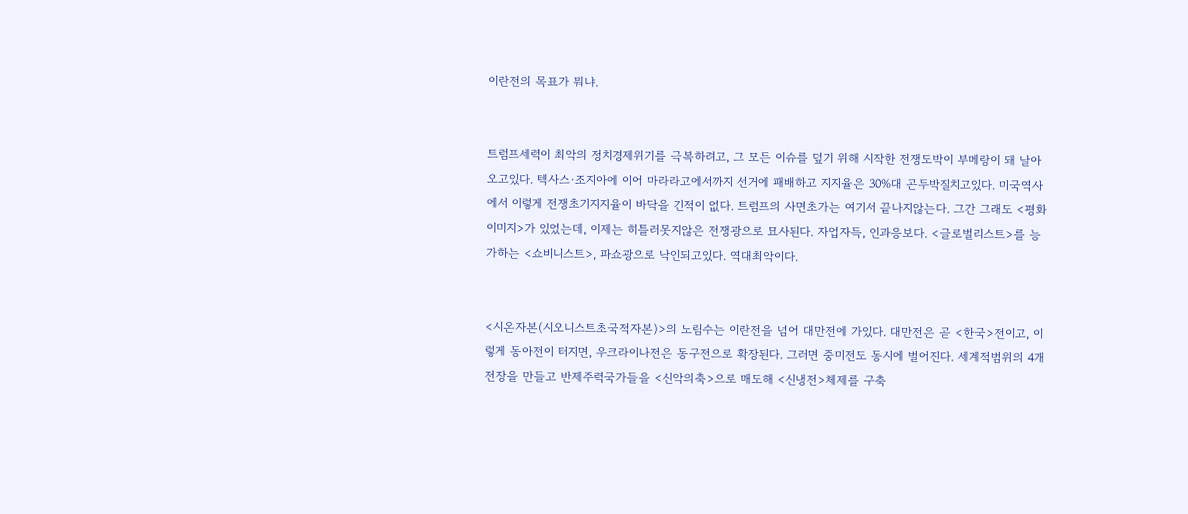이란전의 목표가 뭐냐.


트럼프세력이 최악의 정치경제위기를 극복하려고, 그 모든 이슈를 덮기 위해 시작한 전쟁도박이 부메랑이 돼 날아오고있다. 텍사스·조지아에 이어 마라라고에서까지 선거에 패배하고 지지율은 30%대 곤두박질치고있다. 미국역사에서 이렇게 전쟁초기지지율이 바닥을 긴적이 없다. 트럼프의 사면초가는 여기서 끝나지않는다. 그간 그래도 <평화이미지>가 있었는데, 이제는 히틀러못지않은 전쟁광으로 묘사된다. 자업자득, 인과응보다. <글로벌리스트>를 능가하는 <쇼비니스트>, 파쇼광으로 낙인되고있다. 역대최악이다.


<시온자본(시오니스트초국적자본)>의 노림수는 이란전을 넘어 대만전에 가있다. 대만전은 곧 <한국>전이고, 이렇게 동아전이 터지면, 우크라이나전은 동구전으로 확장된다. 그러면 중미전도 동시에 벌어진다. 세계적범위의 4개전장을 만들고 반제주력국가들을 <신악의축>으로 매도해 <신냉전>체제를 구축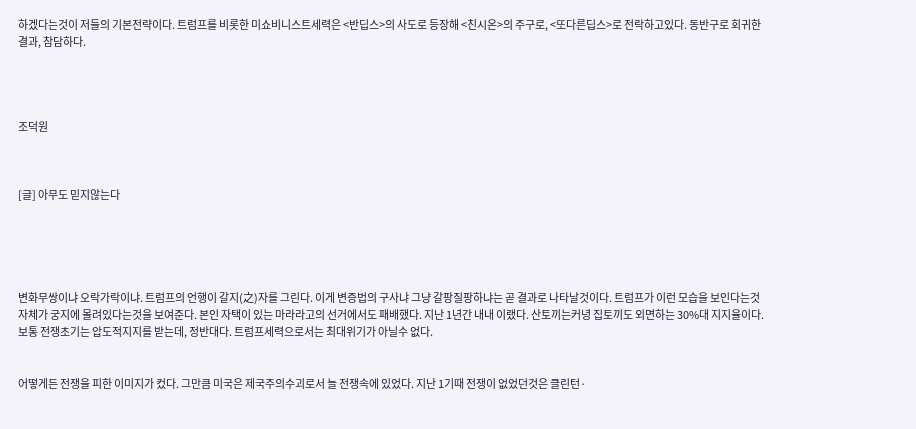하겠다는것이 저들의 기본전략이다. 트럼프를 비롯한 미쇼비니스트세력은 <반딥스>의 사도로 등장해 <친시온>의 주구로, <또다른딥스>로 전락하고있다. 동반구로 회귀한 결과, 참담하다.




조덕원



[글] 아무도 믿지않는다





변화무쌍이냐 오락가락이냐. 트럼프의 언행이 갈지(之)자를 그린다. 이게 변증법의 구사냐 그냥 갈팡질팡하냐는 곧 결과로 나타날것이다. 트럼프가 이런 모습을 보인다는것 자체가 궁지에 몰려있다는것을 보여준다. 본인 자택이 있는 마라라고의 선거에서도 패배했다. 지난 1년간 내내 이랬다. 산토끼는커녕 집토끼도 외면하는 30%대 지지율이다. 보통 전쟁초기는 압도적지지를 받는데, 정반대다. 트럼프세력으로서는 최대위기가 아닐수 없다.


어떻게든 전쟁을 피한 이미지가 컸다. 그만큼 미국은 제국주의수괴로서 늘 전쟁속에 있었다. 지난 1기때 전쟁이 없었던것은 클린턴·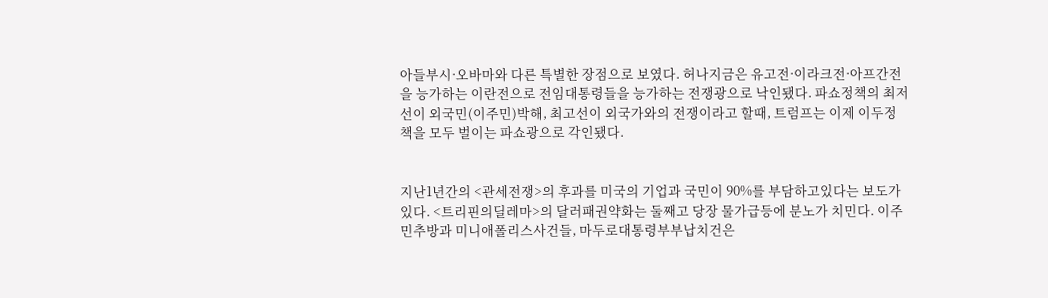아들부시·오바마와 다른 특별한 장점으로 보였다. 허나지금은 유고전·이라크전·아프간전을 능가하는 이란전으로 전임대통령들을 능가하는 전쟁광으로 낙인됐다. 파쇼정책의 최저선이 외국민(이주민)박해, 최고선이 외국가와의 전쟁이라고 할때, 트럼프는 이제 이두정책을 모두 벌이는 파쇼광으로 각인됐다.


지난1년간의 <관세전쟁>의 후과를 미국의 기업과 국민이 90%를 부담하고있다는 보도가 있다. <트리핀의딜레마>의 달러패권약화는 둘째고 당장 물가급등에 분노가 치민다. 이주민추방과 미니애폴리스사건들, 마두로대통령부부납치건은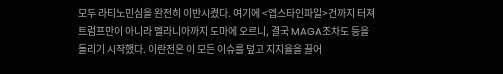모두 라티노민심을 완전히 이반시켰다. 여기에 <엡스타인파일>건까지 터져 트럼프만이 아니라 멜라니아까지 도마에 오르니, 결국 MAGA조차도 등을 돌리기 시작했다. 이란전은 이 모든 이슈를 덮고 지지율을 끌어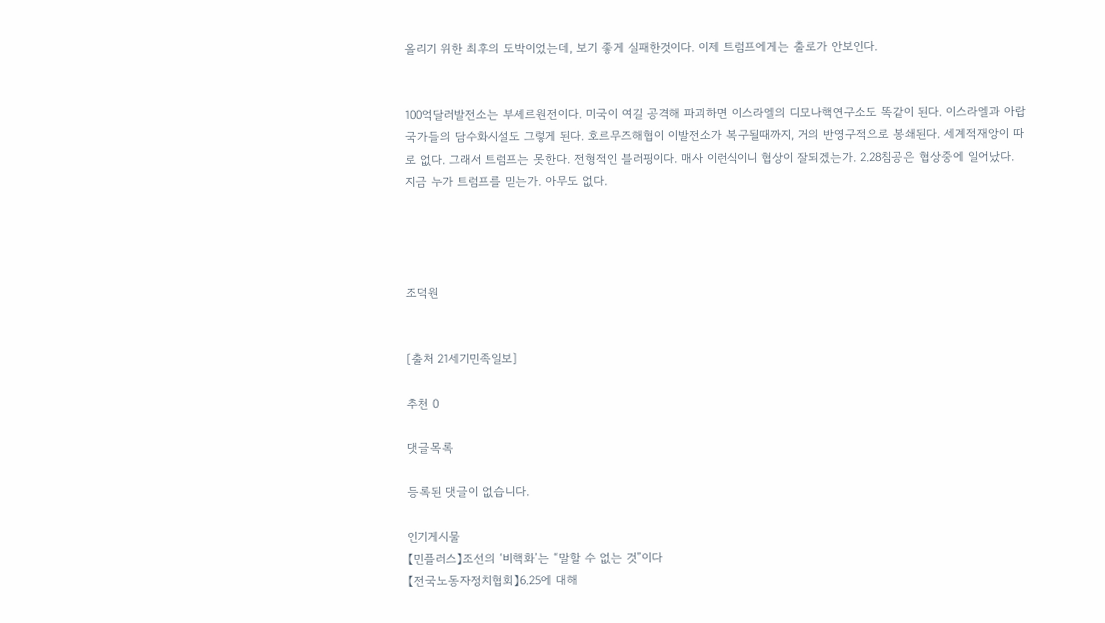올리기 위한 최후의 도박이었는데, 보기 좋게 실패한것이다. 이제 트럼프에게는 출로가 안보인다.


100억달러발전소는 부셰르원전이다. 미국이 여길 공격해 파괴하면 이스라엘의 디모나핵연구소도 똑같이 된다. 이스라엘과 아랍국가들의 담수화시설도 그렇게 된다. 호르무즈해협이 이발전소가 복구될때까지, 거의 반영구적으로 봉쇄된다. 세계적재앙이 따로 없다. 그래서 트럼프는 못한다. 전형적인 블러핑이다. 매사 이런식이니 협상이 잘되겠는가. 2.28침공은 협상중에 일어났다. 지금 누가 트럼프를 믿는가. 아무도 없다.




조덕원


[출처 21세기민족일보]

추천 0

댓글목록

등록된 댓글이 없습니다.

인기게시물
【민플러스】조선의 ‘비핵화’는 “말할 수 없는 것”이다
【전국노동자정치협회】6.25에 대해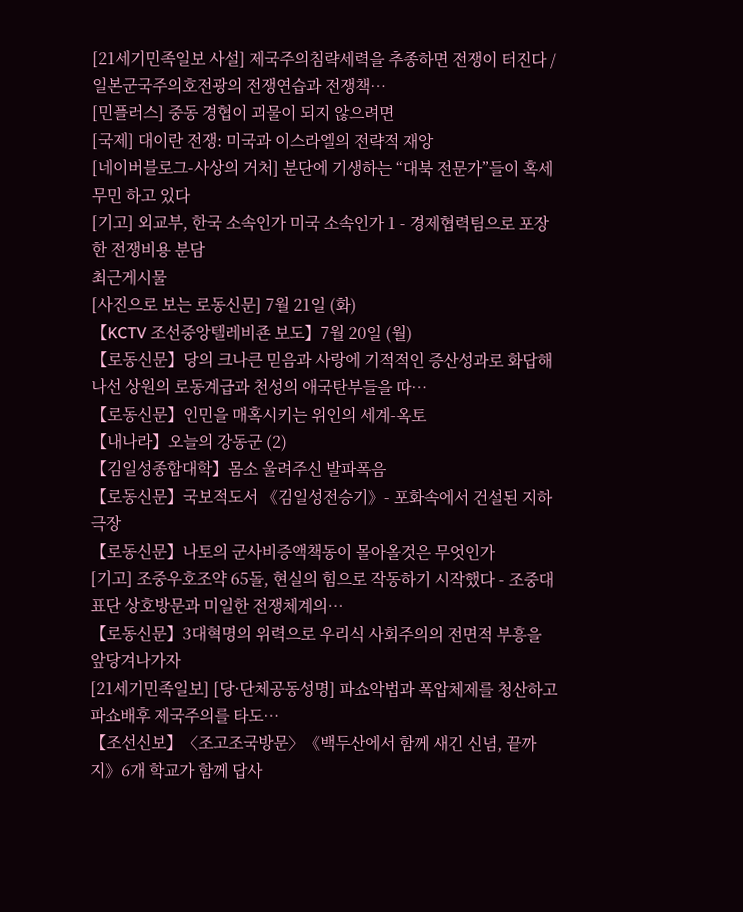[21세기민족일보 사설] 제국주의침략세력을 추종하면 전쟁이 터진다 / 일본군국주의호전광의 전쟁연습과 전쟁책…
[민플러스] 중동 경협이 괴물이 되지 않으려면
[국제] 대이란 전쟁: 미국과 이스라엘의 전략적 재앙
[네이버블로그-사상의 거처] 분단에 기생하는 “대북 전문가”들이 혹세무민 하고 있다
[기고] 외교부, 한국 소속인가 미국 소속인가 1 - 경제협력팀으로 포장한 전쟁비용 분담
최근게시물
[사진으로 보는 로동신문] 7월 21일 (화)
【KCTV 조선중앙텔레비죤 보도】7월 20일 (월)
【로동신문】당의 크나큰 믿음과 사랑에 기적적인 증산성과로 화답해나선 상원의 로동계급과 천성의 애국탄부들을 따…
【로동신문】인민을 매혹시키는 위인의 세계-옥토
【내나라】오늘의 강동군 (2)
【김일성종합대학】몸소 울려주신 발파폭음
【로동신문】국보적도서 《김일성전승기》- 포화속에서 건설된 지하극장
【로동신문】나토의 군사비증액책동이 몰아올것은 무엇인가
[기고] 조중우호조약 65돌, 현실의 힘으로 작동하기 시작했다 - 조중대표단 상호방문과 미일한 전쟁체계의…
【로동신문】3대혁명의 위력으로 우리식 사회주의의 전면적 부흥을 앞당겨나가자
[21세기민족일보] [당·단체공동성명] 파쇼악법과 폭압체제를 청산하고 파쇼배후 제국주의를 타도…
【조선신보】〈조고조국방문〉《백두산에서 함께 새긴 신념, 끝까지》6개 학교가 함께 답사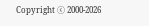Copyright ⓒ 2000-2026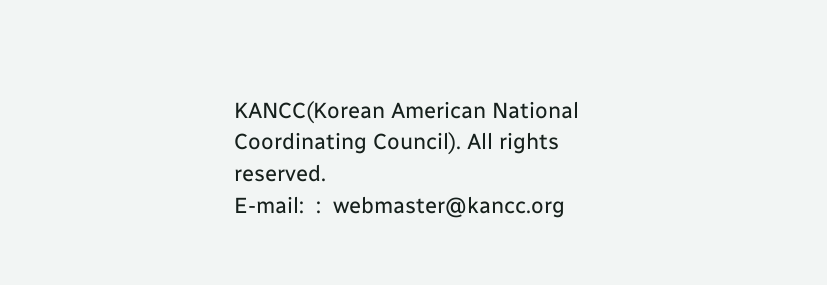KANCC(Korean American National Coordinating Council). All rights reserved.
E-mail:  :  webmaster@kancc.org